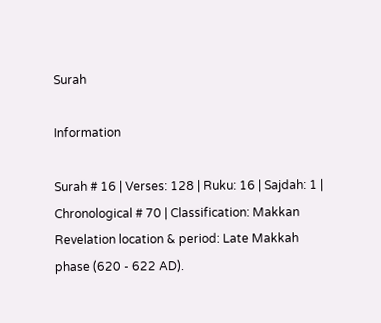Surah

Information

Surah # 16 | Verses: 128 | Ruku: 16 | Sajdah: 1 | Chronological # 70 | Classification: Makkan
Revelation location & period: Late Makkah phase (620 - 622 AD).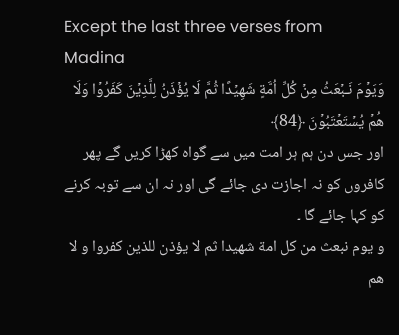Except the last three verses from Madina
وَيَوۡمَ نَـبۡعَثُ مِنۡ كُلِّ اُمَّةٍ شَهِيۡدًا ثُمَّ لَا يُؤۡذَنُ لِلَّذِيۡنَ كَفَرُوۡا وَلَا هُمۡ يُسۡتَعۡتَبُوۡنَ ﴿84﴾
اور جس دن ہم ہر امت میں سے گواہ کھڑا کریں گے پھر کافروں کو نہ اجازت دی جائے گی اور نہ ان سے توبہ کرنے کو کہا جائے گا ۔
و يوم نبعث من كل امة شهيدا ثم لا يؤذن للذين كفروا و لا هم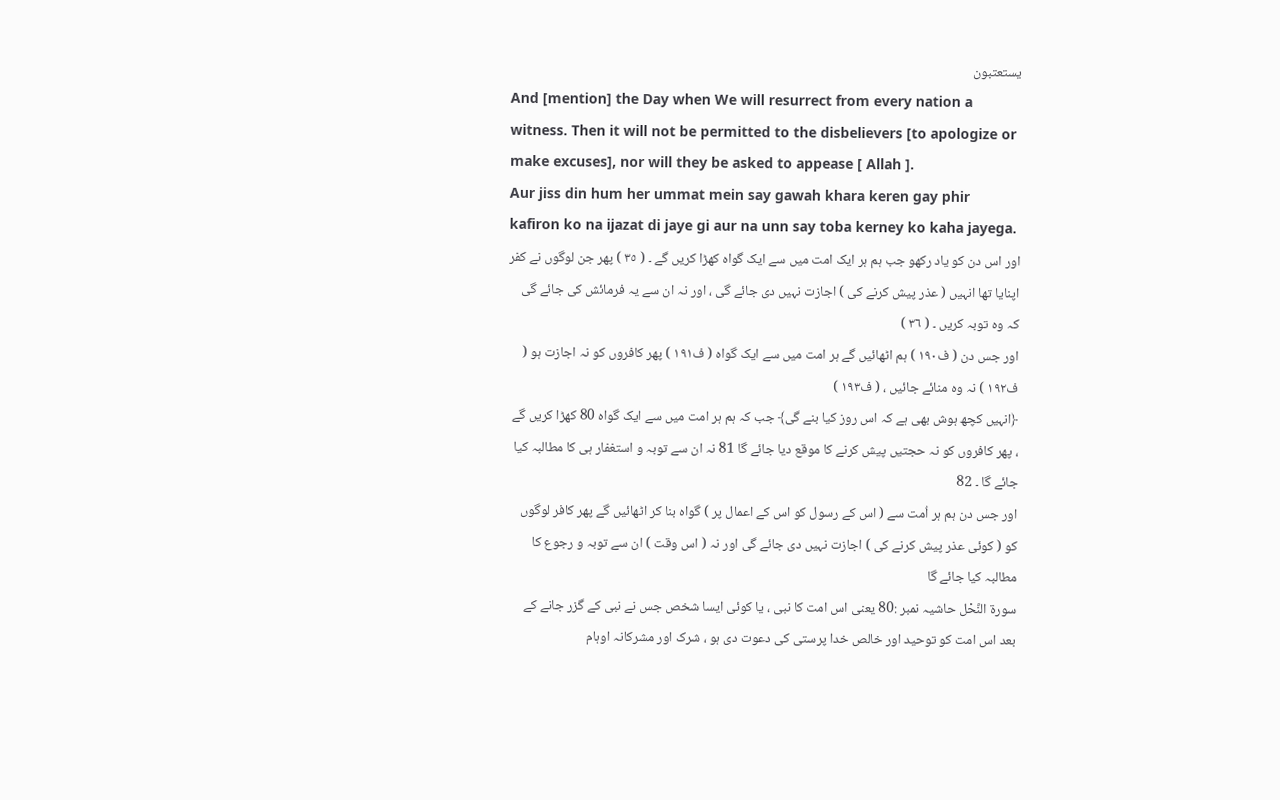يستعتبون
And [mention] the Day when We will resurrect from every nation a witness. Then it will not be permitted to the disbelievers [to apologize or make excuses], nor will they be asked to appease [ Allah ].
Aur jiss din hum her ummat mein say gawah khara keren gay phir kafiron ko na ijazat di jaye gi aur na unn say toba kerney ko kaha jayega.
اور اس دن کو یاد رکھو جب ہم ہر ایک امت میں سے ایک گواہ کھڑا کریں گے ۔ ( ٣٥ ) پھر جن لوگوں نے کفر اپنایا تھا انہیں ( عذر پیش کرنے کی ) اجازت نہیں دی جائے گی ، اور نہ ان سے یہ فرمائش کی جائے گی کہ وہ توبہ کریں ۔ ( ٣٦ )
اور جس دن ( ف۱۹۰ ) ہم اٹھائیں گے ہر امت میں سے ایک گواہ ( ف۱۹۱ ) پھر کافروں کو نہ اجازت ہو ( ف۱۹۲ ) نہ وہ منائے جائیں ، ( ف۱۹۳ )
﴿انہیں کچھ ہوش بھی ہے کہ اس روز کیا بنے گی﴾ جب کہ ہم ہر امت میں سے ایک گواہ 80 کھڑا کریں گے ، پھر کافروں کو نہ حجتیں پیش کرنے کا موقع دیا جائے گا 81 نہ ان سے توبہ و استغفار ہی کا مطالبہ کیا جائے گا ۔ 82
اور جس دن ہم ہر اُمت سے ( اس کے رسول کو اس کے اعمال پر ) گواہ بنا کر اٹھائیں گے پھر کافر لوگوں کو ( کوئی عذر پیش کرنے کی ) اجازت نہیں دی جائے گی اور نہ ( اس وقت ) ان سے توبہ و رجوع کا مطالبہ کیا جائے گا
سورة النَّحْل حاشیہ نمبر :80 یعنی اس امت کا نبی ، یا کوئی ایسا شخص جس نے نبی کے گزر جانے کے بعد اس امت کو توحید اور خالص خدا پرستی کی دعوت دی ہو ، شرک اور مشرکانہ اوہام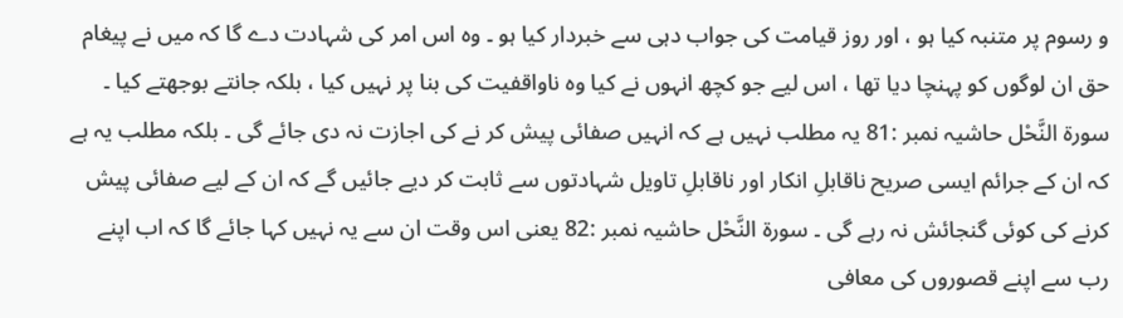و رسوم پر متنبہ کیا ہو ، اور روز قیامت کی جواب دہی سے خبردار کیا ہو ۔ وہ اس امر کی شہادت دے گا کہ میں نے پیغام حق ان لوگوں کو پہنچا دیا تھا ، اس لیے جو کچھ انہوں نے کیا وہ ناواقفیت کی بنا پر نہیں کیا ، بلکہ جانتے بوجھتے کیا ۔ سورة النَّحْل حاشیہ نمبر :81 یہ مطلب نہیں ہے کہ انہیں صفائی پیش کر نے کی اجازت نہ دی جائے گی ۔ بلکہ مطلب یہ ہے کہ ان کے جرائم ایسی صریح ناقابلِ انکار اور ناقابلِ تاویل شہادتوں سے ثابت کر دیے جائیں گے کہ ان کے لیے صفائی پیش کرنے کی کوئی گنجائش نہ رہے گی ۔ سورة النَّحْل حاشیہ نمبر :82 یعنی اس وقت ان سے یہ نہیں کہا جائے گا کہ اب اپنے رب سے اپنے قصوروں کی معافی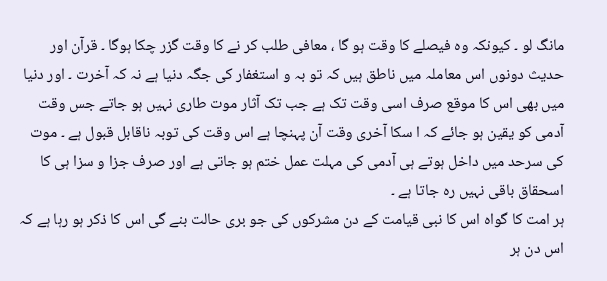مانگ لو ۔ کیونکہ وہ فیصلے کا وقت ہو گا ، معافی طلب کر نے کا وقت گزر چکا ہوگا ۔ قرآن اور حدیث دونوں اس معاملہ میں ناطق ہیں کہ تو بہ و استغفار کی جگہ دنیا ہے نہ کہ آخرت ۔ اور دنیا میں بھی اس کا موقع صرف اسی وقت تک ہے جب تک آثار موت طاری نہیں ہو جاتے جس وقت آدمی کو یقین ہو جائے کہ ا سکا آخری وقت آن پہنچا ہے اس وقت کی توبہ ناقابل قبول ہے ۔ موت کی سرحد میں داخل ہوتے ہی آدمی کی مہلت عمل ختم ہو جاتی ہے اور صرف جزا و سزا ہی کا اسحقاق باقی نہیں رہ جاتا ہے ۔
ہر امت کا گواہ اس کا نبی قیامت کے دن مشرکوں کی جو بری حالت بنے گی اس کا ذکر ہو رہا ہے کہ اس دن ہر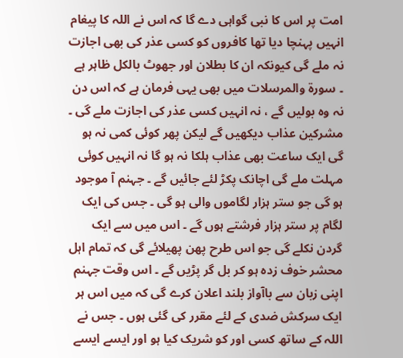امت پر اس کا نبی گواہی دے گا کہ اس نے اللہ کا پیغام انہیں پہنچا دیا تھا کافروں کو کسی عذر کی بھی اجازت نہ ملے گی کیونکہ ان کا بطلان اور جھوٹ بالکل ظاہر ہے ۔ سورۃ والمرسلات میں بھی یہی فرمان ہے کہ اس دن نہ وہ بولیں گے ، نہ انہیں کسی عذر کی اجازت ملے گی ۔ مشرکین عذاب دیکھیں گے لیکن پھر کوئی کمی نہ ہو گی ایک ساعت بھی عذاب ہلکا نہ ہو گا نہ انہیں کوئی مہلت ملے گی اچانک پکڑ لئے جائیں گے ۔ جہنم آ موجود ہو گی جو ستر ہزار لگاموں والی ہو گی ۔ جس کی ایک لگام پر ستر ہزار فرشتے ہوں گے ۔ اس میں سے ایک گردن نکلے گی جو اس طرح پھن پھیلائے گی کہ تمام اہل محشر خوف زدہ ہو کر بل گر پڑیں گے ۔ اس وقت جہنم اپنی زبان سے باآواز بلند اعلان کرے گی کہ میں اس ہر ایک سرکش ضدی کے لئے مقرر کی گئی ہوں ۔ جس نے اللہ کے ساتھ کسی اور کو شریک کیا ہو اور ایسے ایسے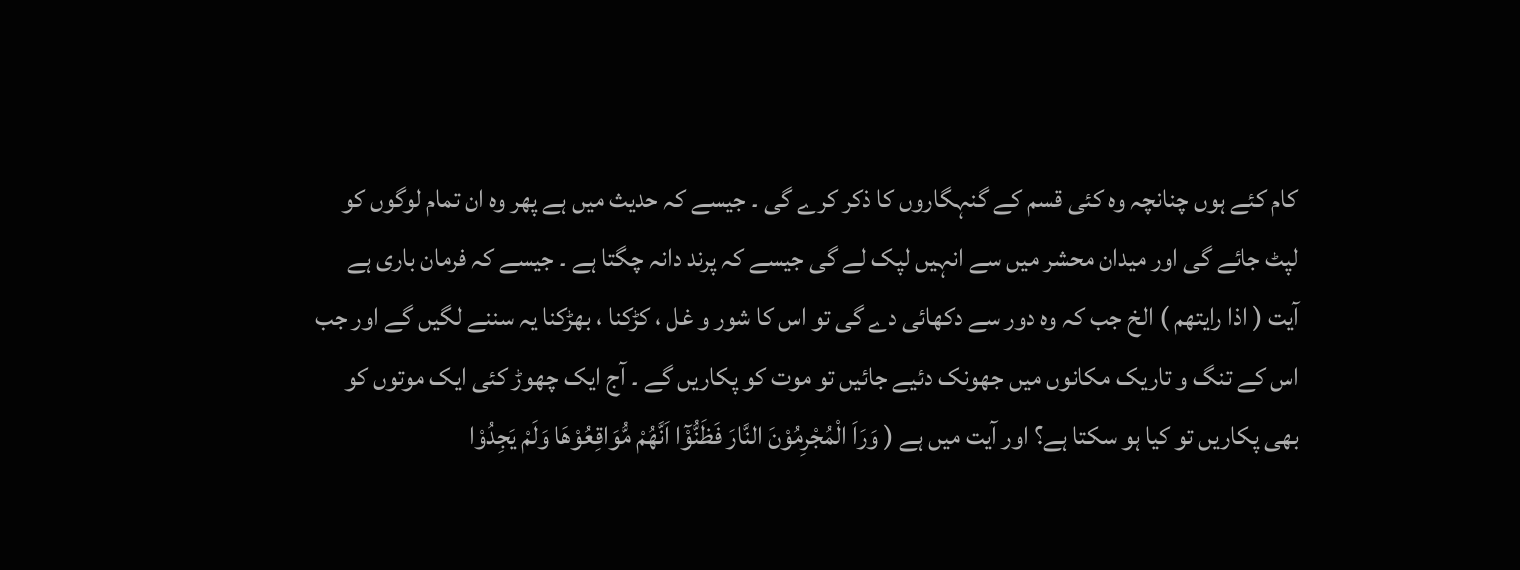کام کئے ہوں چنانچہ وہ کئی قسم کے گنہگاروں کا ذکر کرے گی ۔ جیسے کہ حدیث میں ہے پھر وہ ان تمام لوگوں کو لپٹ جائے گی اور میدان محشر میں سے انہیں لپک لے گی جیسے کہ پرند دانہ چگتا ہے ۔ جیسے کہ فرمان باری ہے آیت ( اذا رایتھم ) الخ جب کہ وہ دور سے دکھائی دے گی تو اس کا شور و غل ، کڑکنا ، بھڑکنا یہ سننے لگیں گے اور جب اس کے تنگ و تاریک مکانوں میں جھونک دئیے جائیں تو موت کو پکاریں گے ۔ آج ایک چھوڑ کئی ایک موتوں کو بھی پکاریں تو کیا ہو سکتا ہے؟ اور آیت میں ہے ( وَرَاَ الْمُجْرِمُوْنَ النَّارَ فَظَنُّوْٓا اَنَّهُمْ مُّوَاقِعُوْهَا وَلَمْ يَجِدُوْا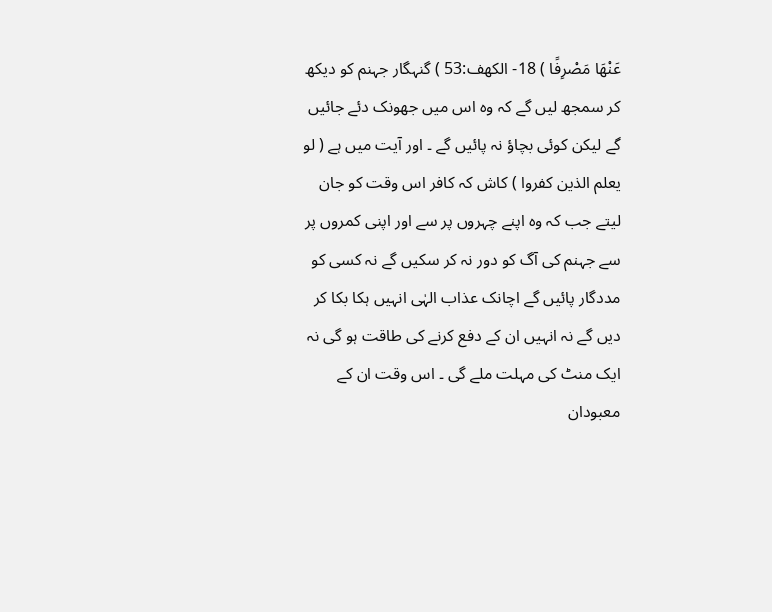عَنْهَا مَصْرِفًا ) 18- الكهف:53 ) گنہگار جہنم کو دیکھ کر سمجھ لیں گے کہ وہ اس میں جھونک دئے جائیں گے لیکن کوئی بچاؤ نہ پائیں گے ۔ اور آیت میں ہے ( لو یعلم الذین کفروا ) کاش کہ کافر اس وقت کو جان لیتے جب کہ وہ اپنے چہروں پر سے اور اپنی کمروں پر سے جہنم کی آگ کو دور نہ کر سکیں گے نہ کسی کو مددگار پائیں گے اچانک عذاب الہٰی انہیں ہکا بکا کر دیں گے نہ انہیں ان کے دفع کرنے کی طاقت ہو گی نہ ایک منٹ کی مہلت ملے گی ۔ اس وقت ان کے معبودان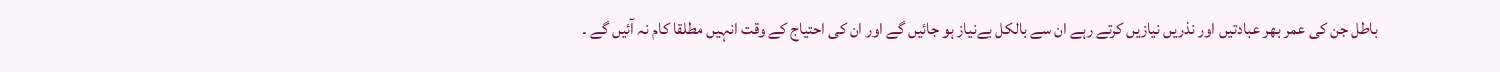باطل جن کی عمر بھر عبادتیں اور نذریں نیازیں کرتے رہے ان سے بالکل بےنیاز ہو جائیں گے اور ان کی احتیاج کے وقت انہیں مطلقا کام نہ آئیں گے ۔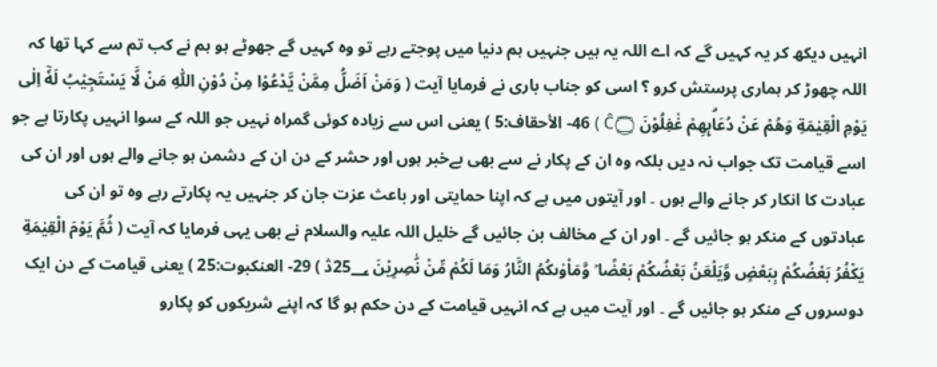انہیں دیکھ کر یہ کہیں گے کہ اے اللہ یہ ہیں جنہیں ہم دنیا میں پوجتے رہے تو وہ کہیں گے جھوٹے ہو ہم نے کب تم سے کہا تھا کہ اللہ چھوڑ کر ہماری پرستش کرو ؟ اسی کو جناب باری نے فرمایا آیت ( وَمَنْ اَضَلُّ مِمَّنْ يَّدْعُوْا مِنْ دُوْنِ اللّٰهِ مَنْ لَّا يَسْتَجِيْبُ لَهٗٓ اِلٰى يَوْمِ الْقِيٰمَةِ وَهُمْ عَنْ دُعَاۗىِٕهِمْ غٰفِلُوْنَ Ĉ۝ ) 46- الأحقاف:5 ) یعنی اس سے زیادہ کوئی گمراہ نہیں جو اللہ کے سوا انہیں پکارتا ہے جو اسے قیامت تک جواب نہ دیں بلکہ وہ ان کے پکار نے سے بھی بےخبر ہوں اور حشر کے دن ان کے دشمن ہو جانے والے ہوں اور ان کی عبادت کا انکار کر جانے والے ہوں ۔ اور آیتوں میں ہے کہ اپنا حمایتی اور باعث عزت جان کر جنہیں یہ پکارتے رہے وہ تو ان کی عبادتوں کے منکر ہو جائیں گے ۔ اور ان کے مخالف بن جائیں گے خلیل اللہ علیہ والسلام نے بھی یہی فرمایا کہ آیت ( ثُمَّ يَوْمَ الْقِيٰمَةِ يَكْفُرُ بَعْضُكُمْ بِبَعْضٍ وَّيَلْعَنُ بَعْضُكُمْ بَعْضًا ۡ وَّمَاْوٰىكُمُ النَّارُ وَمَا لَكُمْ مِّنْ نّٰصِرِيْنَ 25؀ڎ ) 29- العنكبوت:25 ) یعنی قیامت کے دن ایک دوسروں کے منکر ہو جائیں گے ۔ اور آیت میں ہے کہ انہیں قیامت کے دن حکم ہو گا کہ اپنے شریکوں کو پکارو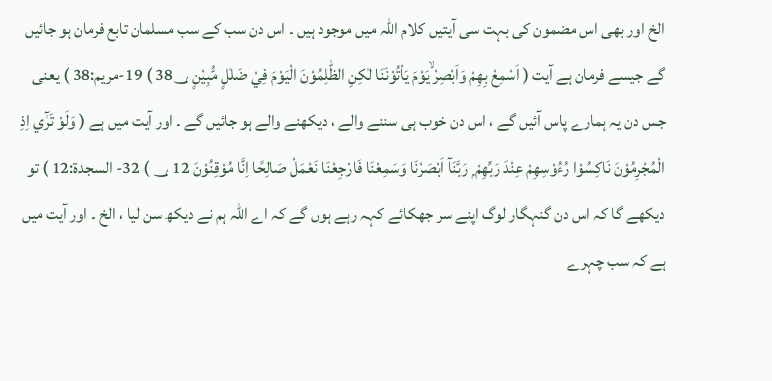الخ اور بھی اس مضمون کی بہت سی آیتیں کلام اللہ میں موجود ہیں ۔ اس دن سب کے سب مسلمان تابع فرمان ہو جائیں گے جیسے فرمان ہے آیت ( اَسْمِعْ بِهِمْ وَاَبْصِرْ ۙيَوْمَ يَاْتُوْنَنَا لٰكِنِ الظّٰلِمُوْنَ الْيَوْمَ فِيْ ضَلٰلٍ مُّبِيْنٍ 38؀ ) 19-مريم:38 ) یعنی جس دن یہ ہمارے پاس آئیں گے ، اس دن خوب ہی سننے والے ، دیکھنے والے ہو جائیں گے ۔ اور آیت میں ہے ( وَلَوْ تَرٰٓي اِذِ الْمُجْرِمُوْنَ نَاكِسُوْا رُءُوْسِهِمْ عِنْدَ رَبِّهِمْ ۭ رَبَّنَآ اَبْصَرْنَا وَسَمِعْنَا فَارْجِعْنَا نَعْمَلْ صَالِحًا اِنَّا مُوْقِنُوْنَ 12 ؀ ) 32- السجدة:12 ) تو دیکھے گا کہ اس دن گنہگار لوگ اپنے سر جھکائے کہہ رہے ہوں گے کہ اے اللہ ہم نے دیکھ سن لیا ، الخ ۔ اور آیت میں ہے کہ سب چہرے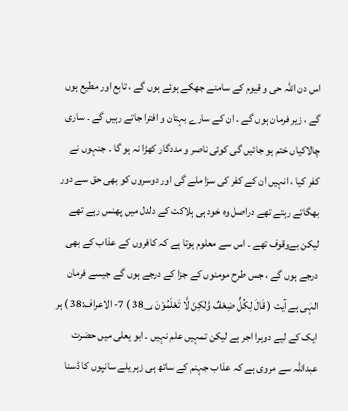اس دن اللہ حی و قیوم کے سامنے جھکے ہوئے ہوں گے ، تابع اور مطیع ہوں گے ، زیر فرمان ہوں گے ۔ ان کے سارے بہتان و افترا جاتے رہیں گے ۔ ساری چالاکیاں ختم ہو جائیں گی کوئی ناصر و مددگار کھڑا نہ ہو گا ۔ جنہوں نے کفر کیا ، انہیں ان کے کفر کی سزا ملے گی اور دوسروں کو بھی حق سے دور بھگاتے رہتے تھے دراصل وہ خود ہی ہلاکت کے دلدل میں پھنس رہے تھے لیکن بےوقوف تھے ۔ اس سے معلوم ہوتا ہے کہ کافروں کے عذاب کے بھی درجے ہوں گے ، جس طرح مومنوں کے جزا کے درجے ہوں گے جیسے فرمان الہٰی ہے آیت ( قَالَ لِكُلٍّ ضِعْفٌ وَّلٰكِنْ لَّا تَعْلَمُوْنَ 38؀ ) 7- الاعراف:38 ) ہر ایک کے لیے دوہرا اجر ہے لیکن تمہیں علم نہیں ۔ ابو یعلی میں حضرت عبداللہ سے مروی ہے کہ عذاب جہنم کے ساتھ ہی زہر یلے سانپوں کا ڈسنا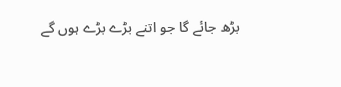بڑھ جائے گا جو اتنے بڑے بڑے ہوں گے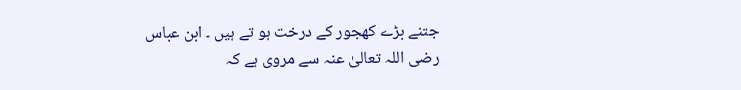جتنے بڑے کھجور کے درخت ہو تے ہیں ۔ ابن عباس رضی اللہ تعالیٰ عنہ سے مروی ہے کہ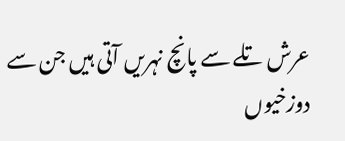عرش تلے سے پانچ نہریں آتی ہیں جن سے دوزخیوں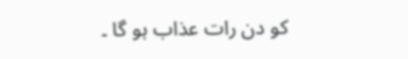کو دن رات عذاب ہو گا ۔